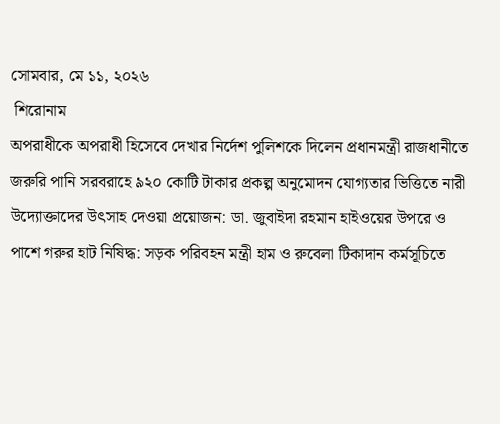সোমবার, মে ১১, ২০২৬
 শিরোনাম
অপরাধীকে অপরাধী হিসেবে দেখার নির্দেশ পুলিশকে দিলেন প্রধানমন্ত্রী রাজধানীতে জরুরি পানি সরবরাহে ৯২০ কোটি টাকার প্রকল্প অনুমোদন যোগ্যতার ভিত্তিতে নারী উদ্যোক্তাদের উৎসাহ দেওয়া প্রয়োজন: ডা. জুবাইদা রহমান হাইওয়ের উপরে ও পাশে গরুর হাট নিষিদ্ধ: সড়ক পরিবহন মন্ত্রী হাম ও রুবেলা টিকাদান কর্মসূচিতে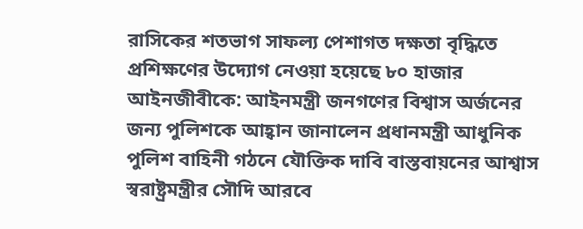রাসিকের শতভাগ সাফল্য পেশাগত দক্ষতা বৃদ্ধিতে প্রশিক্ষণের উদ্যোগ নেওয়া হয়েছে ৮০ হাজার আইনজীবীকে: আইনমন্ত্রী জনগণের বিশ্বাস অর্জনের জন্য পুলিশকে আহ্বান জানালেন প্রধানমন্ত্রী আধুনিক পুলিশ বাহিনী গঠনে যৌক্তিক দাবি বাস্তবায়নের আশ্বাস স্বরাষ্ট্রমন্ত্রীর সৌদি আরবে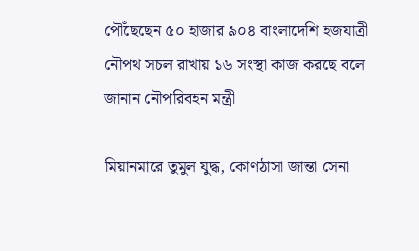পৌঁছেছেন ৫০ হাজার ৯০৪ বাংলাদেশি হজযাত্রী নৌপথ সচল রাখায় ১৬ সংস্থা কাজ করছে বলে জানান নৌপরিবহন মন্ত্রী

মিয়ানমারে তুমুল যুদ্ধ, কোণঠাসা জান্তা সেনা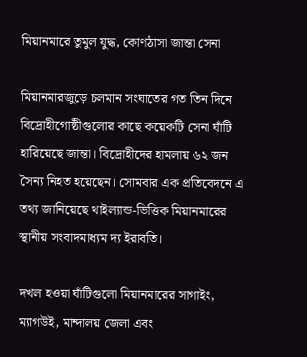মিয়ানমারে তুমুল যুদ্ধ, কোণঠাসা জান্তা সেনা

মিয়ানমারজুড়ে চলমান সংঘাতের গত তিন দিনে বিদ্রোহীগোষ্ঠীগুলোর কাছে কয়েকটি সেনা ঘাঁটি হারিয়েছে জান্তা। বিদ্রোহীদের হামলায় ৬২ জন সৈন্য নিহত হয়েছেন। সোমবার এক প্রতিবেদনে এ তথ্য জানিয়েছে থাইল্যান্ড-ভিত্তিক মিয়ানমারের স্থানীয় সংবাদমাধ্যম দ্য ইরাবতি।

দখল হওয়া ঘাঁটিগুলো মিয়ানমারের সাগাইং, ম্যাগউই, মান্দালয় জেলা এবং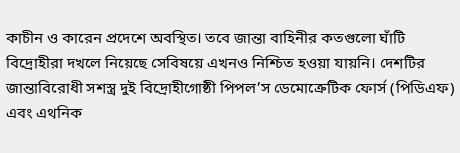কাচীন ও কারেন প্রদেশে অবস্থিত। তবে জান্তা বাহিনীর কতগুলো ঘাঁটি বিদ্রোহীরা দখলে নিয়েছে সেবিষয়ে এখনও নিশ্চিত হওয়া যায়নি। দেশটির জান্তাবিরোধী সশস্ত্র দুই বিদ্রোহীগোষ্ঠী পিপল’স ডেমোক্রেটিক ফোর্স (পিডিএফ) এবং এথনিক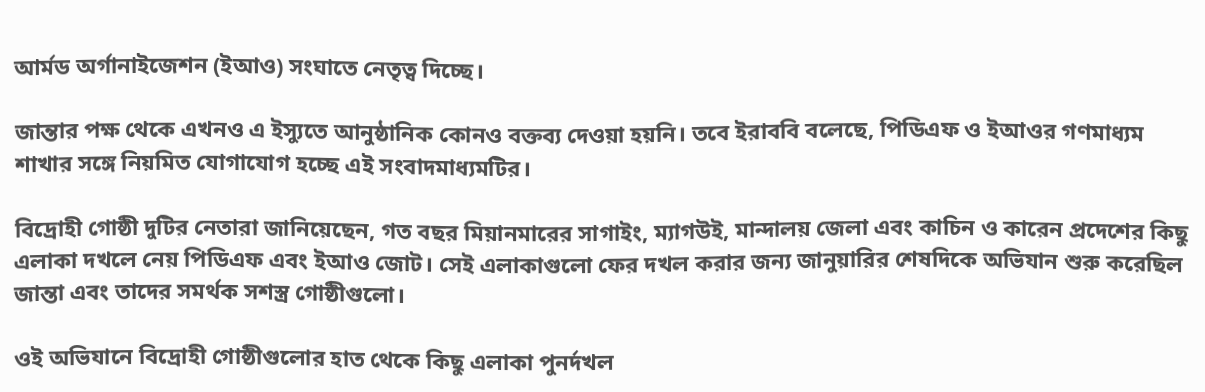আর্মড অর্গানাইজেশন (ইআও) সংঘাতে নেতৃত্ব দিচ্ছে।

জান্তার পক্ষ থেকে এখনও এ ইস্যুতে আনুষ্ঠানিক কোনও বক্তব্য দেওয়া হয়নি। তবে ইরাববি বলেছে, পিডিএফ ও ইআওর গণমাধ্যম শাখার সঙ্গে নিয়মিত যোগাযোগ হচ্ছে এই সংবাদমাধ্যমটির।

বিদ্রোহী গোষ্ঠী দুটির নেতারা জানিয়েছেন, গত বছর মিয়ানমারের সাগাইং, ম্যাগউই, মান্দালয় জেলা এবং কাচিন ও কারেন প্রদেশের কিছু এলাকা দখলে নেয় পিডিএফ এবং ইআও জোট। সেই এলাকাগুলো ফের দখল করার জন্য জানুয়ারির শেষদিকে অভিযান শুরু করেছিল জান্তা এবং তাদের সমর্থক সশস্ত্র গোষ্ঠীগুলো।

ওই অভিযানে বিদ্রোহী গোষ্ঠীগুলোর হাত থেকে কিছু এলাকা পুনর্দখল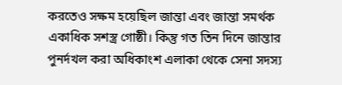করতেও সক্ষম হয়েছিল জান্তা এবং জান্তা সমর্থক একাধিক সশস্ত্র গোষ্ঠী। কিন্তু গত তিন দিনে জান্তার পুনর্দখল করা অধিকাংশ এলাকা থেকে সেনা সদস্য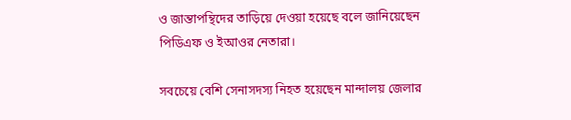ও জান্তাপন্থিদের তাড়িয়ে দেওয়া হয়েছে বলে জানিয়েছেন পিডিএফ ও ইআওর নেতারা।

সবচেয়ে বেশি সেনাসদস্য নিহত হয়েছেন মান্দালয় জেলার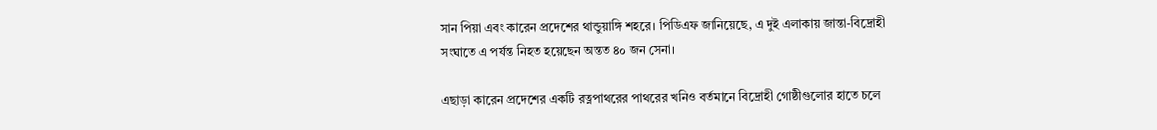সান পিয়া এবং কারেন প্রদেশের থান্ডুয়াঙ্গি শহরে। পিডিএফ জানিয়েছে, এ দুই এলাকায় জান্তা-বিদ্রোহী সংঘাতে এ পর্যন্ত নিহত হয়েছেন অন্তত ৪০ জন সেনা।

এছাড়া কারেন প্রদেশের একটি রত্নপাথরের পাথরের খনিও বর্তমানে বিদ্রোহী গোষ্ঠীগুলোর হাতে চলে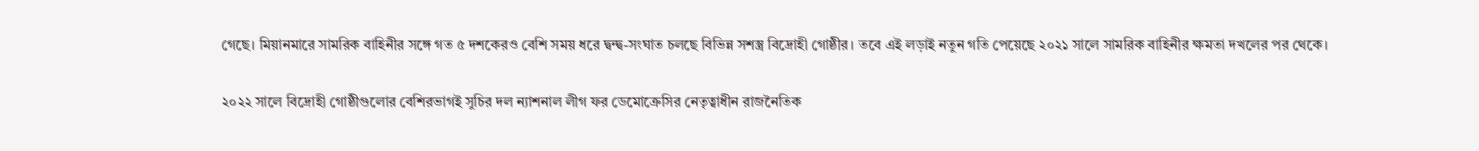গেছে। মিয়ানমারে সামরিক বাহিনীর সঙ্গে গত ৫ দশকেরও বেশি সময় ধরে দ্বন্দ্ব-সংঘাত চলছে বিভিন্ন সশস্ত্র বিদ্রোহী গোষ্ঠীর। তবে এই লড়াই নতুন গতি পেয়েছে ২০২১ সালে সামরিক বাহিনীর ক্ষমতা দখলের পর থেকে।

২০২২ সালে বিদ্রোহী গোষ্ঠীগুলোর বেশিরভাগই সুচির দল ন্যাশনাল লীগ ফর ডেমোক্রেসির নেতৃত্বাধীন রাজনৈতিক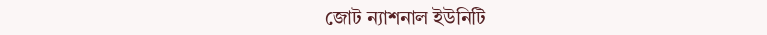জোট ন্যাশনাল ইউনিটি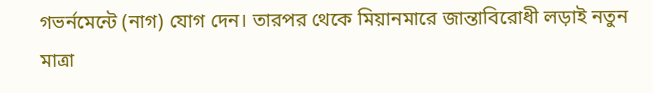গভর্নমেন্টে (নাগ) যোগ দেন। তারপর থেকে মিয়ানমারে জান্তাবিরোধী লড়াই নতুন মাত্রা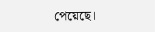পেয়েছে।